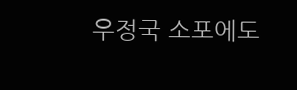우정국 소포에도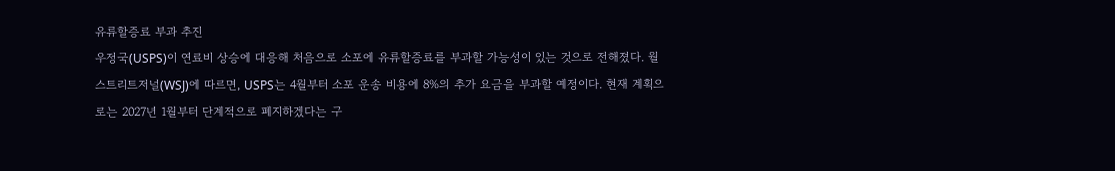유류할증료 부과 추진
우정국(USPS)이 연료비 상승에 대응해 처음으로 소포에 유류할증료를 부과할 가능성이 있는 것으로 전해졌다. 월스트리트저널(WSJ)에 따르면, USPS는 4월부터 소포 운송 비용에 8%의 추가 요금을 부과할 예정이다. 현재 계획으로는 2027년 1월부터 단계적으로 폐지하겠다는 구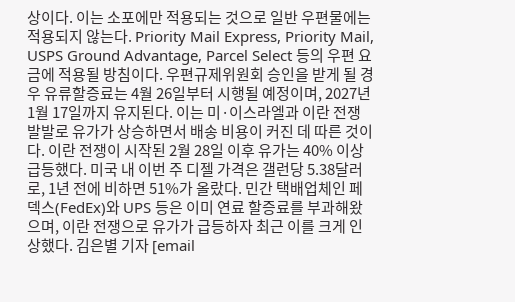상이다. 이는 소포에만 적용되는 것으로 일반 우편물에는 적용되지 않는다. Priority Mail Express, Priority Mail, USPS Ground Advantage, Parcel Select 등의 우편 요금에 적용될 방침이다. 우편규제위원회 승인을 받게 될 경우 유류할증료는 4월 26일부터 시행될 예정이며, 2027년 1월 17일까지 유지된다. 이는 미·이스라엘과 이란 전쟁 발발로 유가가 상승하면서 배송 비용이 커진 데 따른 것이다. 이란 전쟁이 시작된 2월 28일 이후 유가는 40% 이상 급등했다. 미국 내 이번 주 디젤 가격은 갤런당 5.38달러로, 1년 전에 비하면 51%가 올랐다. 민간 택배업체인 페덱스(FedEx)와 UPS 등은 이미 연료 할증료를 부과해왔으며, 이란 전쟁으로 유가가 급등하자 최근 이를 크게 인상했다. 김은별 기자 [email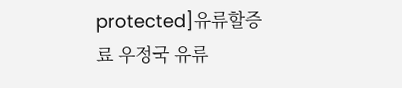protected]유류할증료 우정국 유류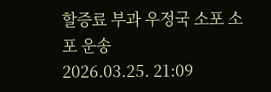할증료 부과 우정국 소포 소포 운송
2026.03.25. 21:09